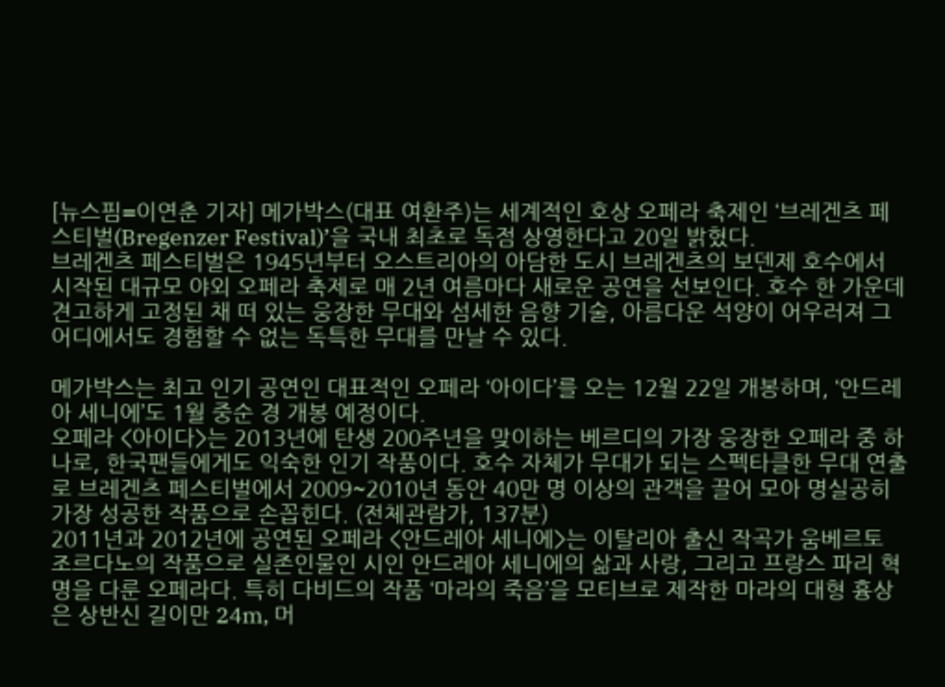[뉴스핌=이연춘 기자] 메가박스(대표 여환주)는 세계적인 호상 오페라 축제인 ‘브레겐츠 페스티벌(Bregenzer Festival)’을 국내 최초로 독점 상영한다고 20일 밝혔다.
브레겐츠 페스티벌은 1945년부터 오스트리아의 아담한 도시 브레겐츠의 보덴제 호수에서 시작된 대규모 야외 오페라 축제로 매 2년 여름마다 새로운 공연을 선보인다. 호수 한 가운데 견고하게 고정된 채 떠 있는 웅장한 무대와 섬세한 음향 기술, 아름다운 석양이 어우러져 그 어디에서도 경험할 수 없는 독특한 무대를 만날 수 있다.

메가박스는 최고 인기 공연인 대표적인 오페라 ‘아이다’를 오는 12월 22일 개봉하며, ‘안드레아 세니에’도 1월 중순 경 개봉 예정이다.
오페라 <아이다>는 2013년에 탄생 200주년을 맞이하는 베르디의 가장 웅장한 오페라 중 하나로, 한국팬들에게도 익숙한 인기 작품이다. 호수 자체가 무대가 되는 스펙타클한 무대 연출로 브레겐츠 페스티벌에서 2009~2010년 동안 40만 명 이상의 관객을 끌어 모아 명실공히 가장 성공한 작품으로 손꼽힌다. (전체관람가, 137분)
2011년과 2012년에 공연된 오페라 <안드레아 세니에>는 이탈리아 출신 작곡가 움베르토 조르다노의 작품으로 실존인물인 시인 안드레아 세니에의 삶과 사랑, 그리고 프랑스 파리 혁명을 다룬 오페라다. 특히 다비드의 작품 ‘마라의 죽음’을 모티브로 제작한 마라의 대형 흉상은 상반신 길이만 24m, 머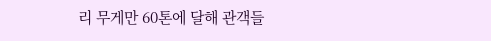리 무게만 60톤에 달해 관객들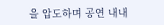을 압도하며 공연 내내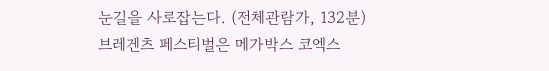눈길을 사로잡는다. (전체관람가, 132분)
브레겐츠 페스티벌은 메가박스 코엑스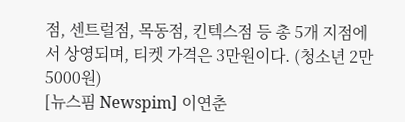점, 센트럴점, 목동점, 킨텍스점 등 총 5개 지점에서 상영되며, 티켓 가격은 3만원이다. (청소년 2만5000원)
[뉴스핌 Newspim] 이연춘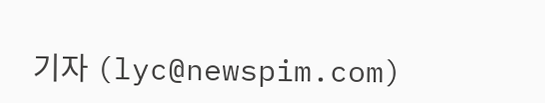기자 (lyc@newspim.com)